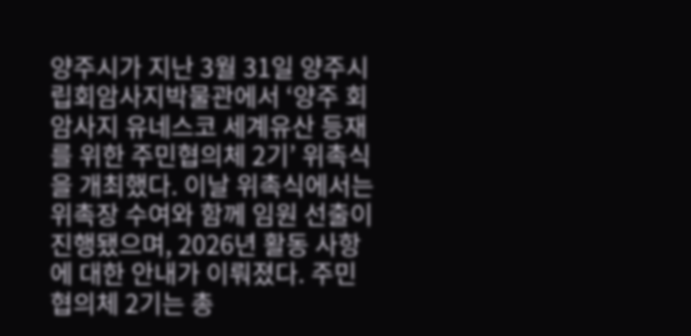양주시가 지난 3월 31일 양주시립회암사지박물관에서 ‘양주 회암사지 유네스코 세계유산 등재를 위한 주민협의체 2기’ 위촉식을 개최했다. 이날 위촉식에서는 위촉장 수여와 함께 임원 선출이 진행됐으며, 2026년 활동 사항에 대한 안내가 이뤄졌다. 주민협의체 2기는 총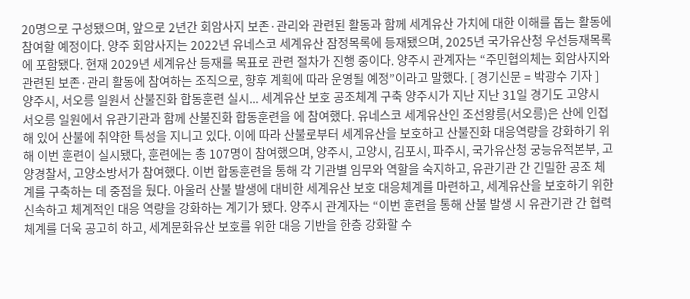20명으로 구성됐으며, 앞으로 2년간 회암사지 보존·관리와 관련된 활동과 함께 세계유산 가치에 대한 이해를 돕는 활동에 참여할 예정이다. 양주 회암사지는 2022년 유네스코 세계유산 잠정목록에 등재됐으며, 2025년 국가유산청 우선등재목록에 포함됐다. 현재 2029년 세계유산 등재를 목표로 관련 절차가 진행 중이다. 양주시 관계자는 “주민협의체는 회암사지와 관련된 보존·관리 활동에 참여하는 조직으로, 향후 계획에 따라 운영될 예정”이라고 말했다. [ 경기신문 = 박광수 기자 ]
양주시, 서오릉 일원서 산불진화 합동훈련 실시... 세계유산 보호 공조체계 구축 양주시가 지난 지난 31일 경기도 고양시 서오릉 일원에서 유관기관과 함께 산불진화 합동훈련을 에 참여했다. 유네스코 세계유산인 조선왕릉(서오릉)은 산에 인접해 있어 산불에 취약한 특성을 지니고 있다. 이에 따라 산불로부터 세계유산을 보호하고 산불진화 대응역량을 강화하기 위해 이번 훈련이 실시됐다, 훈련에는 총 107명이 참여했으며, 양주시, 고양시, 김포시, 파주시, 국가유산청 궁능유적본부, 고양경찰서, 고양소방서가 참여했다. 이번 합동훈련을 통해 각 기관별 임무와 역할을 숙지하고, 유관기관 간 긴밀한 공조 체계를 구축하는 데 중점을 뒀다. 아울러 산불 발생에 대비한 세계유산 보호 대응체계를 마련하고, 세계유산을 보호하기 위한 신속하고 체계적인 대응 역량을 강화하는 계기가 됐다. 양주시 관계자는 “이번 훈련을 통해 산불 발생 시 유관기관 간 협력체계를 더욱 공고히 하고, 세계문화유산 보호를 위한 대응 기반을 한층 강화할 수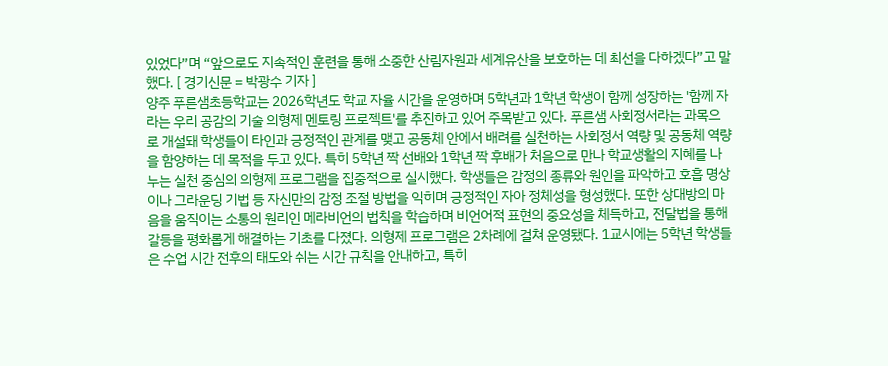있었다”며 “앞으로도 지속적인 훈련을 통해 소중한 산림자원과 세계유산을 보호하는 데 최선을 다하겠다”고 말했다. [ 경기신문 = 박광수 기자 ]
양주 푸른샘초등학교는 2026학년도 학교 자율 시간을 운영하며 5학년과 1학년 학생이 함께 성장하는 '함께 자라는 우리 공감의 기술 의형제 멘토링 프로젝트'를 추진하고 있어 주목받고 있다. 푸른샘 사회정서라는 과목으로 개설돼 학생들이 타인과 긍정적인 관계를 맺고 공동체 안에서 배려를 실천하는 사회정서 역량 및 공동체 역량을 함양하는 데 목적을 두고 있다. 특히 5학년 짝 선배와 1학년 짝 후배가 처음으로 만나 학교생활의 지혜를 나누는 실천 중심의 의형제 프로그램을 집중적으로 실시했다. 학생들은 감정의 종류와 원인을 파악하고 호흡 명상이나 그라운딩 기법 등 자신만의 감정 조절 방법을 익히며 긍정적인 자아 정체성을 형성했다. 또한 상대방의 마음을 움직이는 소통의 원리인 메라비언의 법칙을 학습하며 비언어적 표현의 중요성을 체득하고, 전달법을 통해 갈등을 평화롭게 해결하는 기초를 다졌다. 의형제 프로그램은 2차례에 걸쳐 운영됐다. 1교시에는 5학년 학생들은 수업 시간 전후의 태도와 쉬는 시간 규칙을 안내하고, 특히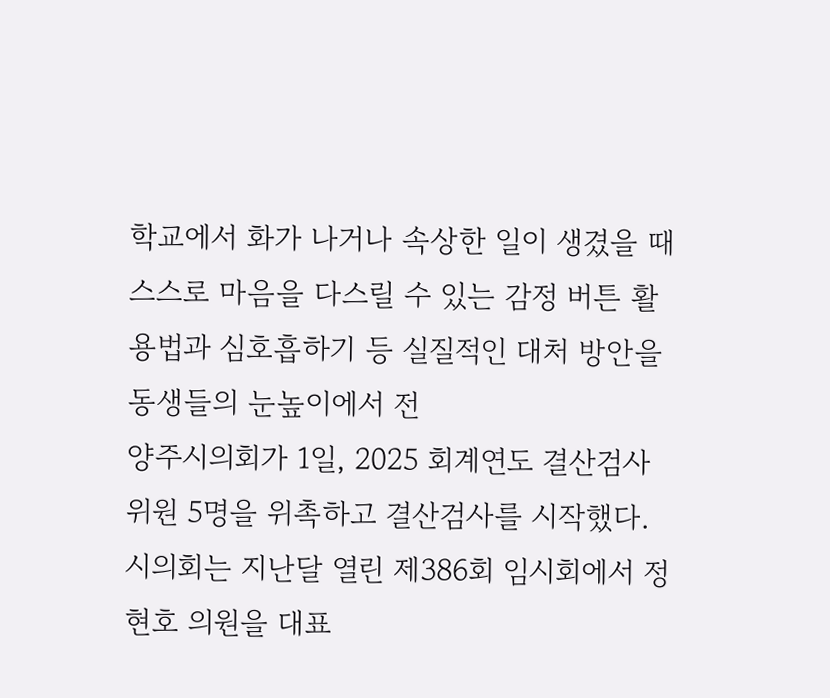학교에서 화가 나거나 속상한 일이 생겼을 때 스스로 마음을 다스릴 수 있는 감정 버튼 활용법과 심호흡하기 등 실질적인 대처 방안을 동생들의 눈높이에서 전
양주시의회가 1일, 2025 회계연도 결산검사 위원 5명을 위촉하고 결산검사를 시작했다. 시의회는 지난달 열린 제386회 임시회에서 정현호 의원을 대표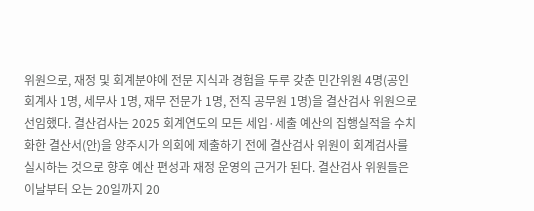위원으로, 재정 및 회계분야에 전문 지식과 경험을 두루 갖춘 민간위원 4명(공인회계사 1명, 세무사 1명, 재무 전문가 1명, 전직 공무원 1명)을 결산검사 위원으로 선임했다. 결산검사는 2025 회계연도의 모든 세입·세출 예산의 집행실적을 수치화한 결산서(안)을 양주시가 의회에 제출하기 전에 결산검사 위원이 회계검사를 실시하는 것으로 향후 예산 편성과 재정 운영의 근거가 된다. 결산검사 위원들은 이날부터 오는 20일까지 20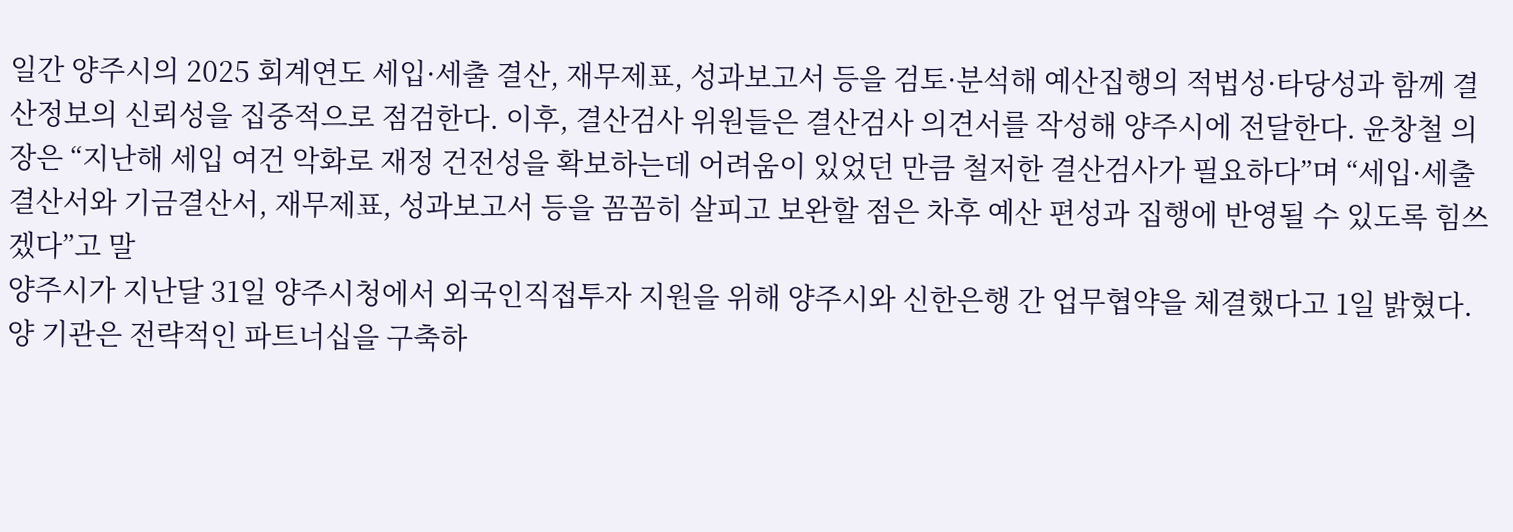일간 양주시의 2025 회계연도 세입·세출 결산, 재무제표, 성과보고서 등을 검토·분석해 예산집행의 적법성·타당성과 함께 결산정보의 신뢰성을 집중적으로 점검한다. 이후, 결산검사 위원들은 결산검사 의견서를 작성해 양주시에 전달한다. 윤창철 의장은 “지난해 세입 여건 악화로 재정 건전성을 확보하는데 어려움이 있었던 만큼 철저한 결산검사가 필요하다”며 “세입·세출결산서와 기금결산서, 재무제표, 성과보고서 등을 꼼꼼히 살피고 보완할 점은 차후 예산 편성과 집행에 반영될 수 있도록 힘쓰겠다”고 말
양주시가 지난달 31일 양주시청에서 외국인직접투자 지원을 위해 양주시와 신한은행 간 업무협약을 체결했다고 1일 밝혔다. 양 기관은 전략적인 파트너십을 구축하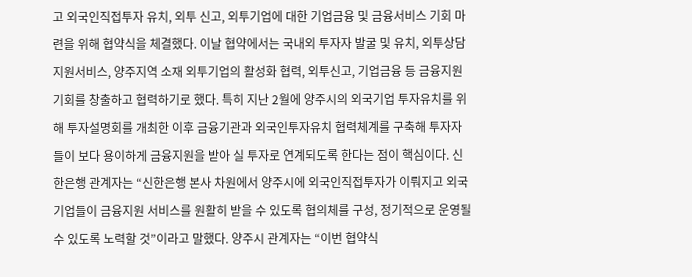고 외국인직접투자 유치, 외투 신고, 외투기업에 대한 기업금융 및 금융서비스 기회 마련을 위해 협약식을 체결했다. 이날 협약에서는 국내외 투자자 발굴 및 유치, 외투상담지원서비스, 양주지역 소재 외투기업의 활성화 협력, 외투신고, 기업금융 등 금융지원 기회를 창출하고 협력하기로 했다. 특히 지난 2월에 양주시의 외국기업 투자유치를 위해 투자설명회를 개최한 이후 금융기관과 외국인투자유치 협력체계를 구축해 투자자들이 보다 용이하게 금융지원을 받아 실 투자로 연계되도록 한다는 점이 핵심이다. 신한은행 관계자는 “신한은행 본사 차원에서 양주시에 외국인직접투자가 이뤄지고 외국기업들이 금융지원 서비스를 원활히 받을 수 있도록 협의체를 구성, 정기적으로 운영될 수 있도록 노력할 것”이라고 말했다. 양주시 관계자는 “이번 협약식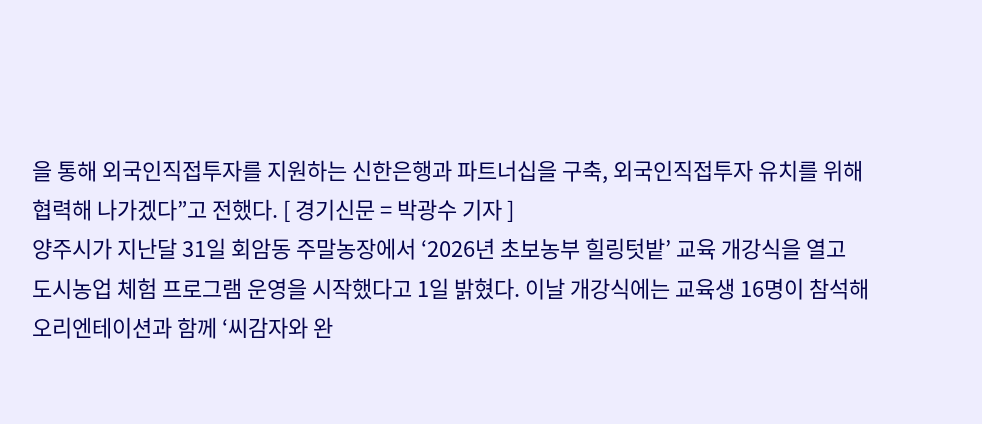을 통해 외국인직접투자를 지원하는 신한은행과 파트너십을 구축, 외국인직접투자 유치를 위해 협력해 나가겠다”고 전했다. [ 경기신문 = 박광수 기자 ]
양주시가 지난달 31일 회암동 주말농장에서 ‘2026년 초보농부 힐링텃밭’ 교육 개강식을 열고 도시농업 체험 프로그램 운영을 시작했다고 1일 밝혔다. 이날 개강식에는 교육생 16명이 참석해 오리엔테이션과 함께 ‘씨감자와 완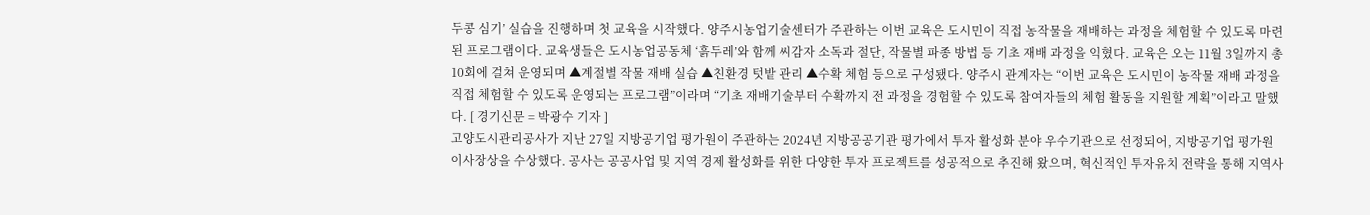두콩 심기’ 실습을 진행하며 첫 교육을 시작했다. 양주시농업기술센터가 주관하는 이번 교육은 도시민이 직접 농작물을 재배하는 과정을 체험할 수 있도록 마련된 프로그램이다. 교육생들은 도시농업공동체 ‘흙두레’와 함께 씨감자 소독과 절단, 작물별 파종 방법 등 기초 재배 과정을 익혔다. 교육은 오는 11월 3일까지 총 10회에 걸쳐 운영되며 ▲계절별 작물 재배 실습 ▲친환경 텃밭 관리 ▲수확 체험 등으로 구성됐다. 양주시 관계자는 “이번 교육은 도시민이 농작물 재배 과정을 직접 체험할 수 있도록 운영되는 프로그램”이라며 “기초 재배기술부터 수확까지 전 과정을 경험할 수 있도록 참여자들의 체험 활동을 지원할 계획”이라고 말했다. [ 경기신문 = 박광수 기자 ]
고양도시관리공사가 지난 27일 지방공기업 평가원이 주관하는 2024년 지방공공기관 평가에서 투자 활성화 분야 우수기관으로 선정되어, 지방공기업 평가원 이사장상을 수상했다. 공사는 공공사업 및 지역 경제 활성화를 위한 다양한 투자 프로젝트를 성공적으로 추진해 왔으며, 혁신적인 투자유치 전략을 통해 지역사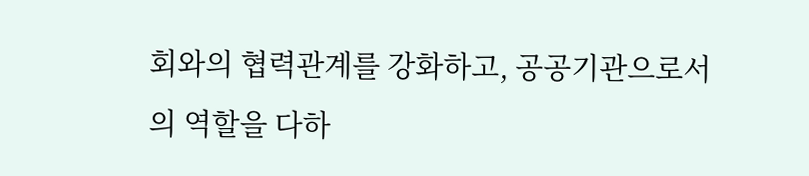회와의 협력관계를 강화하고, 공공기관으로서의 역할을 다하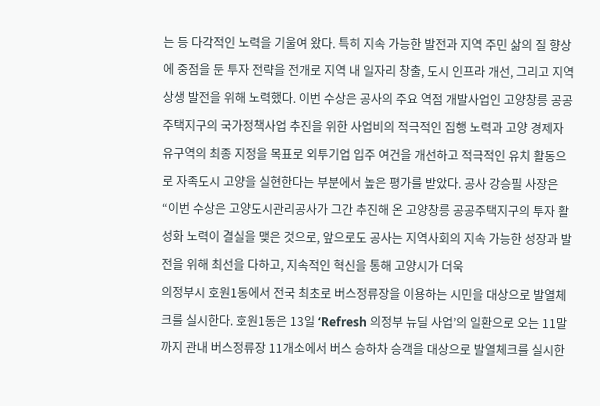는 등 다각적인 노력을 기울여 왔다. 특히 지속 가능한 발전과 지역 주민 삶의 질 향상에 중점을 둔 투자 전략을 전개로 지역 내 일자리 창출, 도시 인프라 개선, 그리고 지역 상생 발전을 위해 노력했다. 이번 수상은 공사의 주요 역점 개발사업인 고양창릉 공공주택지구의 국가정책사업 추진을 위한 사업비의 적극적인 집행 노력과 고양 경제자유구역의 최종 지정을 목표로 외투기업 입주 여건을 개선하고 적극적인 유치 활동으로 자족도시 고양을 실현한다는 부분에서 높은 평가를 받았다. 공사 강승필 사장은 “이번 수상은 고양도시관리공사가 그간 추진해 온 고양창릉 공공주택지구의 투자 활성화 노력이 결실을 맺은 것으로, 앞으로도 공사는 지역사회의 지속 가능한 성장과 발전을 위해 최선을 다하고, 지속적인 혁신을 통해 고양시가 더욱
의정부시 호원1동에서 전국 최초로 버스정류장을 이용하는 시민을 대상으로 발열체크를 실시한다. 호원1동은 13일 ‘Refresh 의정부 뉴딜 사업’의 일환으로 오는 11말까지 관내 버스정류장 11개소에서 버스 승하차 승객을 대상으로 발열체크를 실시한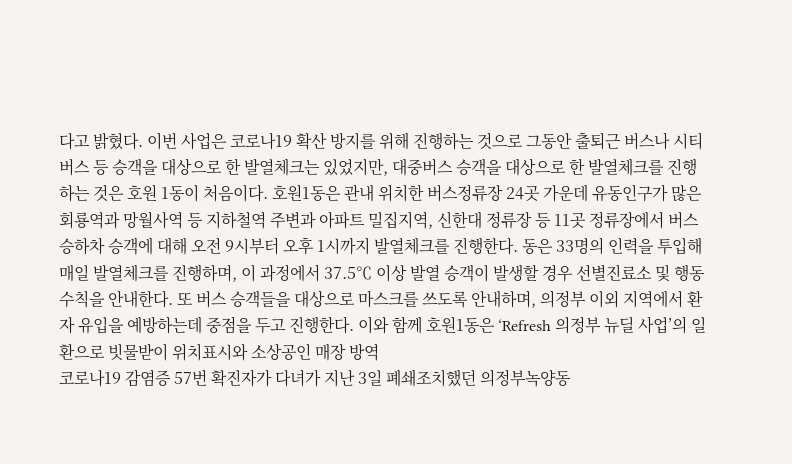다고 밝혔다. 이번 사업은 코로나19 확산 방지를 위해 진행하는 것으로 그동안 출퇴근 버스나 시티버스 등 승객을 대상으로 한 발열체크는 있었지만, 대중버스 승객을 대상으로 한 발열체크를 진행하는 것은 호원 1동이 처음이다. 호원1동은 관내 위치한 버스정류장 24곳 가운데 유동인구가 많은 회룡역과 망월사역 등 지하철역 주변과 아파트 밀집지역, 신한대 정류장 등 11곳 정류장에서 버스 승하차 승객에 대해 오전 9시부터 오후 1시까지 발열체크를 진행한다. 동은 33명의 인력을 투입해 매일 발열체크를 진행하며, 이 과정에서 37.5℃ 이상 발열 승객이 발생할 경우 선별진료소 및 행동수칙을 안내한다. 또 버스 승객들을 대상으로 마스크를 쓰도록 안내하며, 의정부 이외 지역에서 환자 유입을 예방하는데 중점을 두고 진행한다. 이와 함께 호원1동은 ‘Refresh 의정부 뉴딜 사업’의 일환으로 빗물받이 위치표시와 소상공인 매장 방역
코로나19 감염증 57번 확진자가 다녀가 지난 3일 폐쇄조치했던 의정부녹양동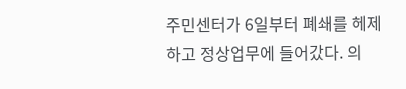주민센터가 6일부터 폐쇄를 헤제하고 정상업무에 들어갔다. 의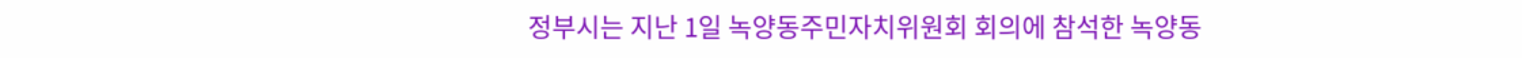정부시는 지난 1일 녹양동주민자치위원회 회의에 참석한 녹양동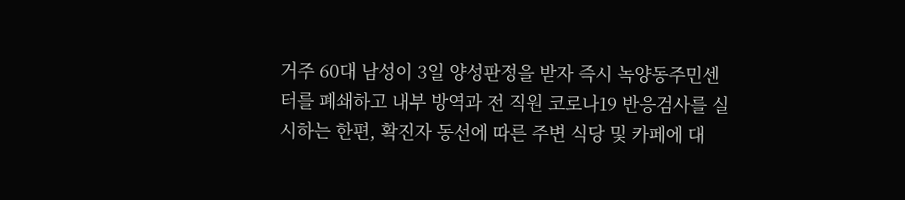거주 60대 남성이 3일 양성판정을 받자 즉시 녹양동주민센터를 폐쇄하고 내부 방역과 전 직원 코로나19 반응검사를 실시하는 한편, 확진자 동선에 따른 주변 식당 및 카페에 대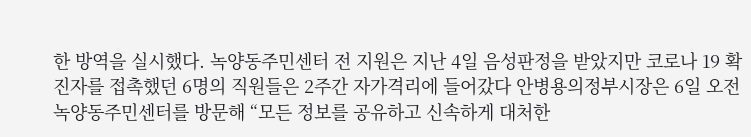한 방역을 실시했다. 녹양동주민센터 전 지원은 지난 4일 음성판정을 받았지만 코로나 19 확진자를 접촉했던 6명의 직원들은 2주간 자가격리에 들어갔다 안병용의정부시장은 6일 오전 녹양동주민센터를 방문해 “모든 정보를 공유하고 신속하게 대처한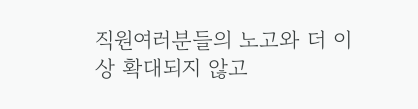직원여러분들의 노고와 더 이상 확대되지 않고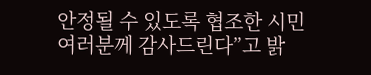안정될 수 있도록 협조한 시민여러분께 감사드린다”고 밝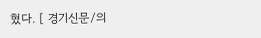혔다. [ 경기신문/의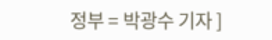정부 = 박광수 기자 ]